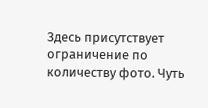Здесь присутствует ограничение по количеству фото. Чуть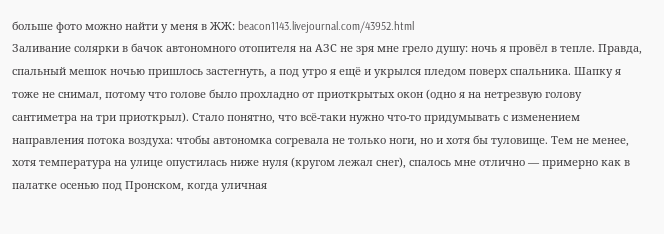больше фото можно найти у меня в ЖЖ: beacon1143.livejournal.com/43952.html
Заливание солярки в бачок автономного отопителя на АЗС не зря мне грело душу: ночь я провёл в тепле. Правда, спальный мешок ночью пришлось застегнуть, а под утро я ещё и укрылся пледом поверх спальника. Шапку я тоже не снимал, потому что голове было прохладно от приоткрытых окон (одно я на нетрезвую голову сантиметра на три приоткрыл). Стало понятно, что всё-таки нужно что-то придумывать с изменением направления потока воздуха: чтобы автономка согревала не только ноги, но и хотя бы туловище. Тем не менее, хотя температура на улице опустилась ниже нуля (кругом лежал снег), спалось мне отлично — примерно как в палатке осенью под Пронском, когда уличная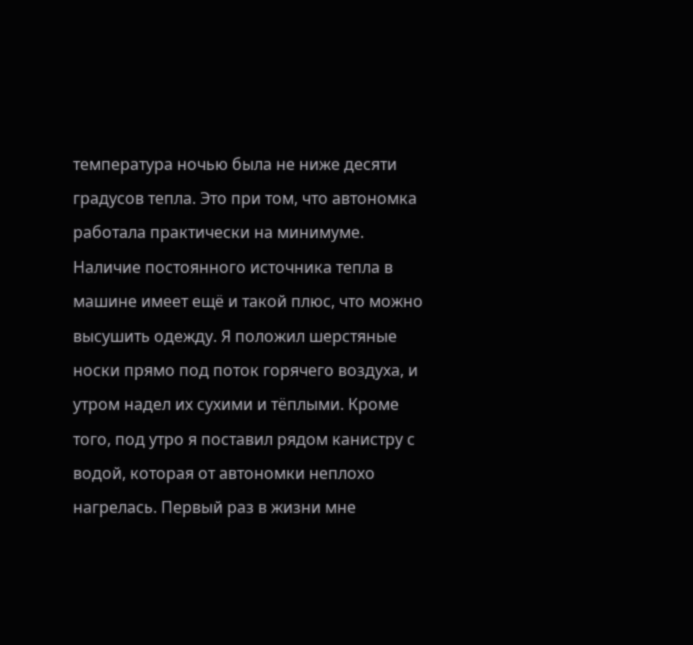температура ночью была не ниже десяти градусов тепла. Это при том, что автономка работала практически на минимуме.
Наличие постоянного источника тепла в машине имеет ещё и такой плюс, что можно высушить одежду. Я положил шерстяные носки прямо под поток горячего воздуха, и утром надел их сухими и тёплыми. Кроме того, под утро я поставил рядом канистру с водой, которая от автономки неплохо нагрелась. Первый раз в жизни мне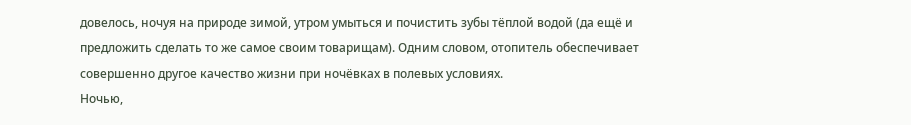довелось, ночуя на природе зимой, утром умыться и почистить зубы тёплой водой (да ещё и предложить сделать то же самое своим товарищам). Одним словом, отопитель обеспечивает совершенно другое качество жизни при ночёвках в полевых условиях.
Ночью,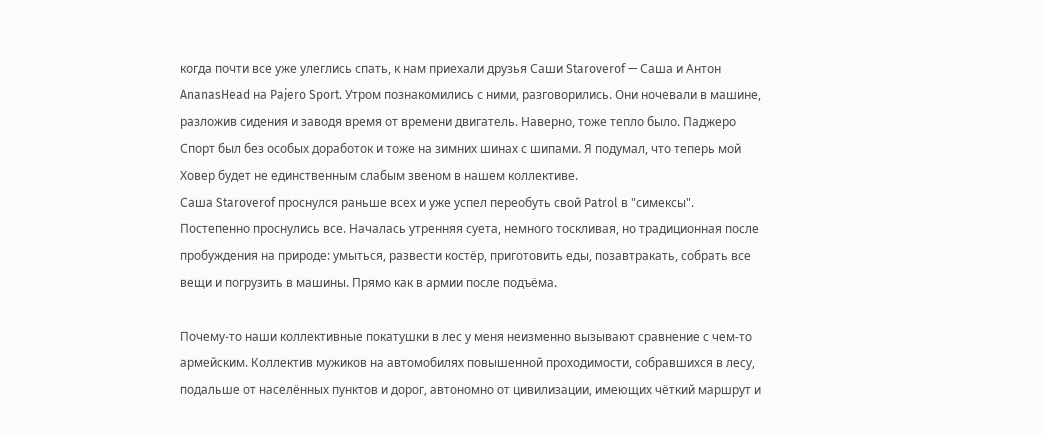когда почти все уже улеглись спать, к нам приехали друзья Саши Staroverof — Саша и Антон AnanasHead на Pajero Sport. Утром познакомились с ними, разговорились. Они ночевали в машине, разложив сидения и заводя время от времени двигатель. Наверно, тоже тепло было. Паджеро Спорт был без особых доработок и тоже на зимних шинах с шипами. Я подумал, что теперь мой Ховер будет не единственным слабым звеном в нашем коллективе.
Саша Staroverof проснулся раньше всех и уже успел переобуть свой Patrol в "симексы". Постепенно проснулись все. Началась утренняя суета, немного тоскливая, но традиционная после пробуждения на природе: умыться, развести костёр, приготовить еды, позавтракать, собрать все вещи и погрузить в машины. Прямо как в армии после подъёма.

Почему-то наши коллективные покатушки в лес у меня неизменно вызывают сравнение с чем-то армейским. Коллектив мужиков на автомобилях повышенной проходимости, собравшихся в лесу, подальше от населённых пунктов и дорог, автономно от цивилизации, имеющих чёткий маршрут и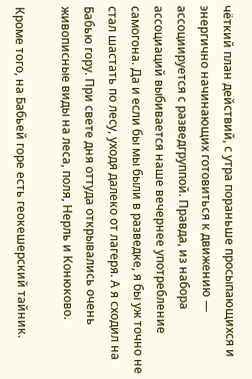чёткий план действий, с утра пораньше просыпающихся и энергично начинающих готовиться к движению — ассоциируется с разведгруппой. Правда, из набора ассоциаций выбивается наше вечернее употребление самогона. Да и если бы мы были в разведке, я бы уж точно не стал шастать по лесу, уходя далеко от лагеря. А я сходил на Бабью гору. При свете дня оттуда открывались очень живописные виды на леса, поля, Нерль и Конюково.

Кроме того, на Бабьей горе есть геокешерский тайник.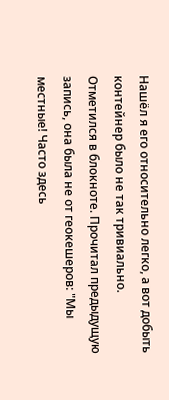Нашёл я его относительно легко, а вот добыть контейнер было не так тривиально. Отметился в блокноте. Прочитал предыдущую запись, она была не от геокешеров: "Мы местные! Часто здесь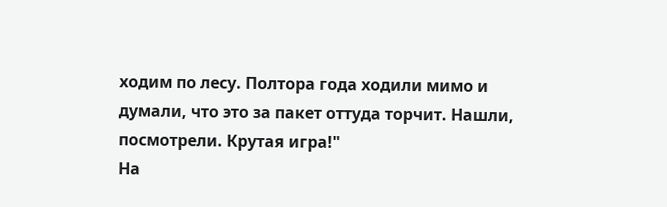ходим по лесу. Полтора года ходили мимо и думали, что это за пакет оттуда торчит. Нашли, посмотрели. Крутая игра!"
На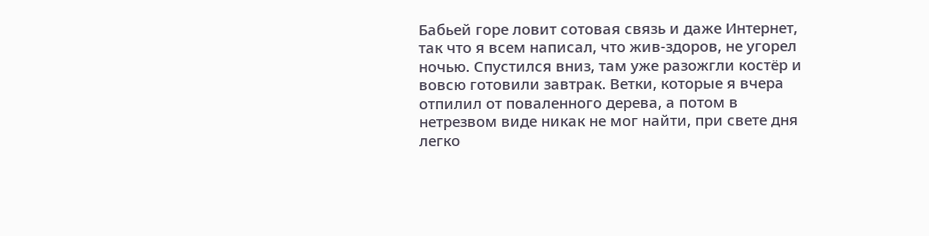Бабьей горе ловит сотовая связь и даже Интернет, так что я всем написал, что жив-здоров, не угорел ночью. Спустился вниз, там уже разожгли костёр и вовсю готовили завтрак. Ветки, которые я вчера отпилил от поваленного дерева, а потом в нетрезвом виде никак не мог найти, при свете дня легко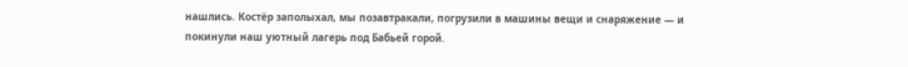нашлись. Костёр заполыхал, мы позавтракали, погрузили в машины вещи и снаряжение — и покинули наш уютный лагерь под Бабьей горой.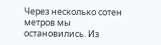Через несколько сотен метров мы остановились. Из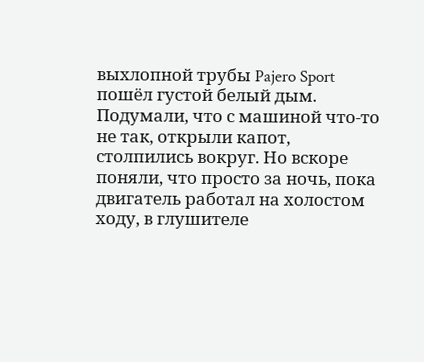выхлопной трубы Pajero Sport пошёл густой белый дым. Подумали, что с машиной что-то не так, открыли капот, столпились вокруг. Но вскоре поняли, что просто за ночь, пока двигатель работал на холостом ходу, в глушителе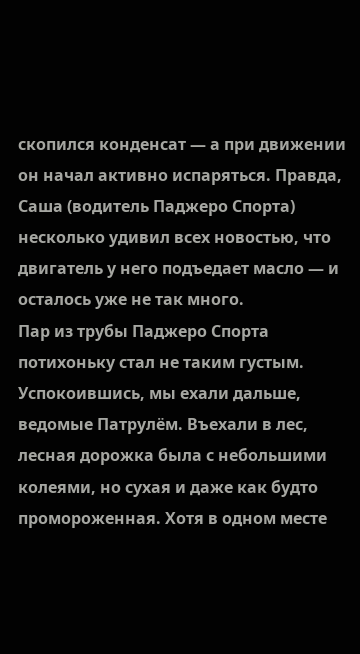скопился конденсат — а при движении он начал активно испаряться. Правда, Саша (водитель Паджеро Спорта) несколько удивил всех новостью, что двигатель у него подъедает масло — и осталось уже не так много.
Пар из трубы Паджеро Спорта потихоньку стал не таким густым. Успокоившись, мы ехали дальше, ведомые Патрулём. Въехали в лес, лесная дорожка была с небольшими колеями, но сухая и даже как будто промороженная. Хотя в одном месте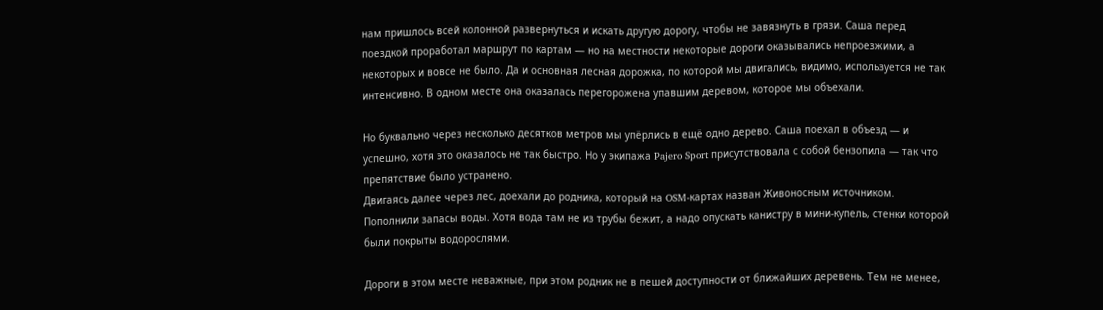нам пришлось всей колонной развернуться и искать другую дорогу, чтобы не завязнуть в грязи. Саша перед поездкой проработал маршрут по картам — но на местности некоторые дороги оказывались непроезжими, а некоторых и вовсе не было. Да и основная лесная дорожка, по которой мы двигались, видимо, используется не так интенсивно. В одном месте она оказалась перегорожена упавшим деревом, которое мы объехали.

Но буквально через несколько десятков метров мы упёрлись в ещё одно дерево. Саша поехал в объезд — и успешно, хотя это оказалось не так быстро. Но у экипажа Pajero Sport присутствовала с собой бензопила — так что препятствие было устранено.
Двигаясь далее через лес, доехали до родника, который на OSM-картах назван Живоносным источником. Пополнили запасы воды. Хотя вода там не из трубы бежит, а надо опускать канистру в мини-купель, стенки которой были покрыты водорослями.

Дороги в этом месте неважные, при этом родник не в пешей доступности от ближайших деревень. Тем не менее,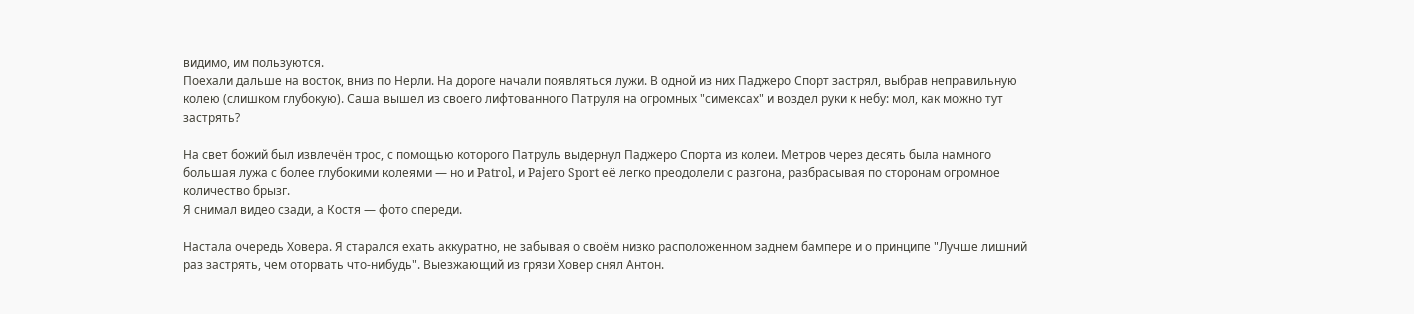видимо, им пользуются.
Поехали дальше на восток, вниз по Нерли. На дороге начали появляться лужи. В одной из них Паджеро Спорт застрял, выбрав неправильную колею (слишком глубокую). Саша вышел из своего лифтованного Патруля на огромных "симексах" и воздел руки к небу: мол, как можно тут застрять?

На свет божий был извлечён трос, с помощью которого Патруль выдернул Паджеро Спорта из колеи. Метров через десять была намного большая лужа с более глубокими колеями — но и Patrol, и Pajero Sport её легко преодолели с разгона, разбрасывая по сторонам огромное количество брызг.
Я снимал видео сзади, а Костя — фото спереди.

Настала очередь Ховера. Я старался ехать аккуратно, не забывая о своём низко расположенном заднем бампере и о принципе "Лучше лишний раз застрять, чем оторвать что-нибудь". Выезжающий из грязи Ховер снял Антон.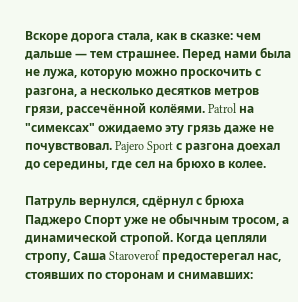Вскоре дорога стала, как в сказке: чем дальше — тем страшнее. Перед нами была не лужа, которую можно проскочить с разгона, а несколько десятков метров грязи, рассечённой колёями. Patrol на "симексах" ожидаемо эту грязь даже не почувствовал. Pajero Sport с разгона доехал до середины, где сел на брюхо в колее.

Патруль вернулся, сдёрнул с брюха Паджеро Спорт уже не обычным тросом, а динамической стропой. Когда цепляли стропу, Саша Staroverof предостерегал нас, стоявших по сторонам и снимавших: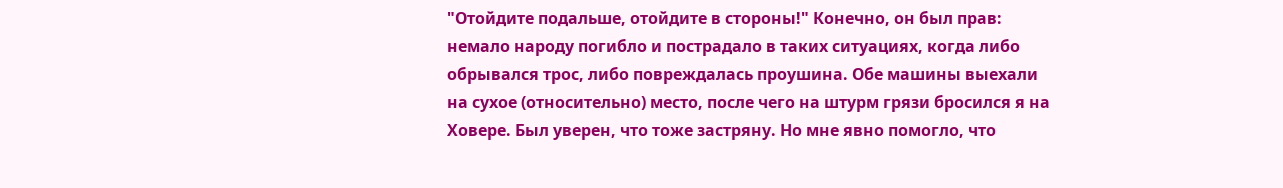"Отойдите подальше, отойдите в стороны!" Конечно, он был прав: немало народу погибло и пострадало в таких ситуациях, когда либо обрывался трос, либо повреждалась проушина. Обе машины выехали на сухое (относительно) место, после чего на штурм грязи бросился я на Ховере. Был уверен, что тоже застряну. Но мне явно помогло, что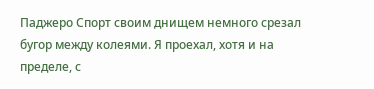Паджеро Спорт своим днищем немного срезал бугор между колеями. Я проехал, хотя и на пределе, с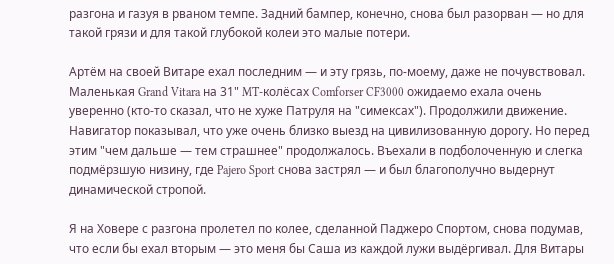разгона и газуя в рваном темпе. Задний бампер, конечно, снова был разорван — но для такой грязи и для такой глубокой колеи это малые потери.

Артём на своей Витаре ехал последним — и эту грязь, по-моему, даже не почувствовал. Маленькая Grand Vitara на 31" MT-колёсах Comforser CF3000 ожидаемо ехала очень уверенно (кто-то сказал, что не хуже Патруля на "симексах"). Продолжили движение. Навигатор показывал, что уже очень близко выезд на цивилизованную дорогу. Но перед этим "чем дальше — тем страшнее" продолжалось. Въехали в подболоченную и слегка подмёрзшую низину, где Pajero Sport снова застрял — и был благополучно выдернут динамической стропой.

Я на Ховере с разгона пролетел по колее, сделанной Паджеро Спортом, снова подумав, что если бы ехал вторым — это меня бы Саша из каждой лужи выдёргивал. Для Витары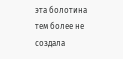эта болотина тем более не создала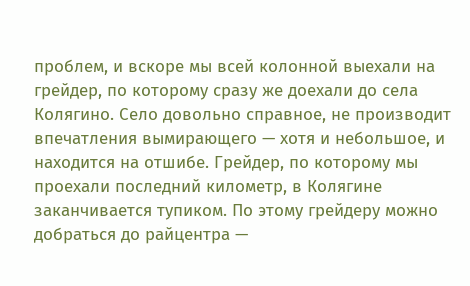проблем, и вскоре мы всей колонной выехали на грейдер, по которому сразу же доехали до села Колягино. Село довольно справное, не производит впечатления вымирающего — хотя и небольшое, и находится на отшибе. Грейдер, по которому мы проехали последний километр, в Колягине заканчивается тупиком. По этому грейдеру можно добраться до райцентра —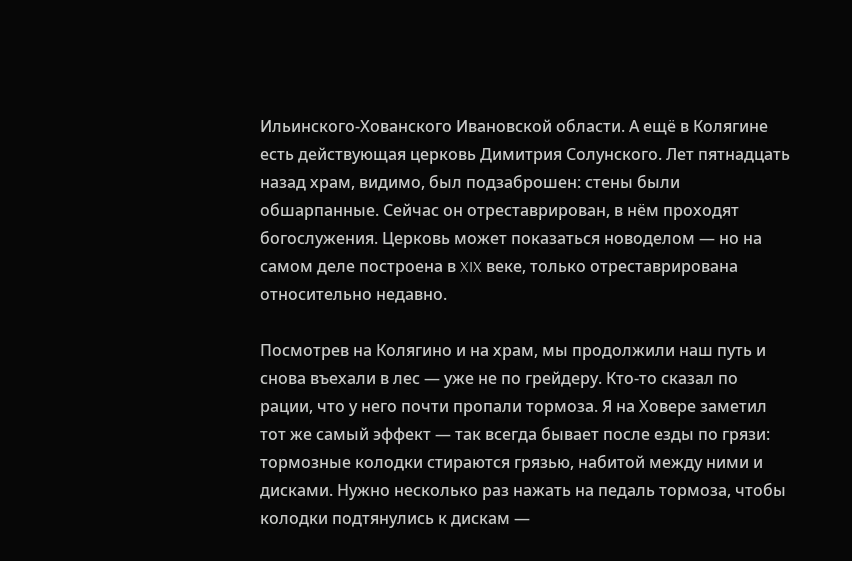Ильинского-Хованского Ивановской области. А ещё в Колягине есть действующая церковь Димитрия Солунского. Лет пятнадцать назад храм, видимо, был подзаброшен: стены были обшарпанные. Сейчас он отреставрирован, в нём проходят богослужения. Церковь может показаться новоделом — но на самом деле построена в XIX веке, только отреставрирована относительно недавно.

Посмотрев на Колягино и на храм, мы продолжили наш путь и снова въехали в лес — уже не по грейдеру. Кто-то сказал по рации, что у него почти пропали тормоза. Я на Ховере заметил тот же самый эффект — так всегда бывает после езды по грязи: тормозные колодки стираются грязью, набитой между ними и дисками. Нужно несколько раз нажать на педаль тормоза, чтобы колодки подтянулись к дискам —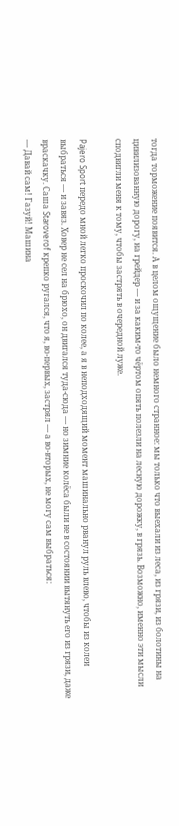тогда торможение появится. А в целом ощущение было немного странное: мы только что выехали из леса, из грязи, из болотины на цивилизованную дорогу, на грейдер — и за каким-то чёртом опять полезли на лесную дорожку, в грязь. Возможно, именно эти мысли сподвигли меня к тому, чтобы застрять в очередной луже.

Pajero Sport передо мной легко проскочил по колее, а я в неподходящий момент машинально рванул руль влево, чтобы из колеи выбраться — и завяз. Ховер не сел на брюхо, он двигался туда-сюда — но зимние колёса были не в состоянии вытянуть его из грязи, даже враскачку. Саша Staroverof крепко ругался, что я, во-первых, застрял — а во-вторых, не могу сам выбраться:
— Давай сам! Газуй! Машина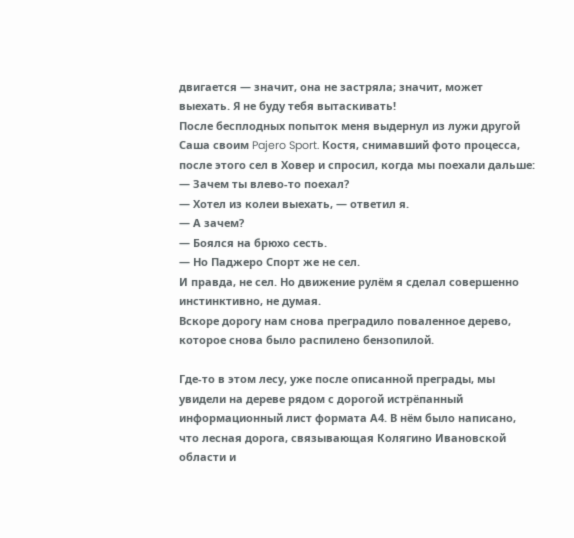двигается — значит, она не застряла; значит, может выехать. Я не буду тебя вытаскивать!
После бесплодных попыток меня выдернул из лужи другой Саша своим Pajero Sport. Костя, снимавший фото процесса, после этого сел в Ховер и спросил, когда мы поехали дальше:
— Зачем ты влево-то поехал?
— Хотел из колеи выехать, — ответил я.
— А зачем?
— Боялся на брюхо сесть.
— Но Паджеро Спорт же не сел.
И правда, не сел. Но движение рулём я сделал совершенно инстинктивно, не думая.
Вскоре дорогу нам снова преградило поваленное дерево, которое снова было распилено бензопилой.

Где-то в этом лесу, уже после описанной преграды, мы увидели на дереве рядом с дорогой истрёпанный информационный лист формата А4. В нём было написано, что лесная дорога, связывающая Колягино Ивановской области и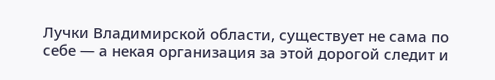Лучки Владимирской области, существует не сама по себе — а некая организация за этой дорогой следит и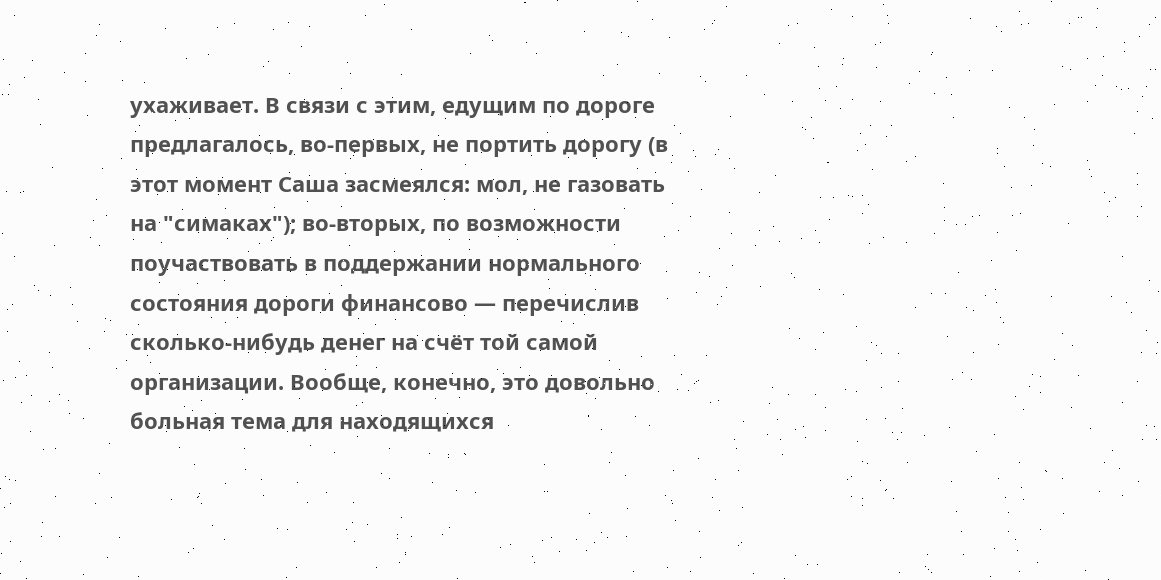ухаживает. В связи с этим, едущим по дороге предлагалось, во-первых, не портить дорогу (в этот момент Саша засмеялся: мол, не газовать на "симаках"); во-вторых, по возможности поучаствовать в поддержании нормального состояния дороги финансово — перечислив сколько-нибудь денег на счёт той самой организации. Вообще, конечно, это довольно больная тема для находящихся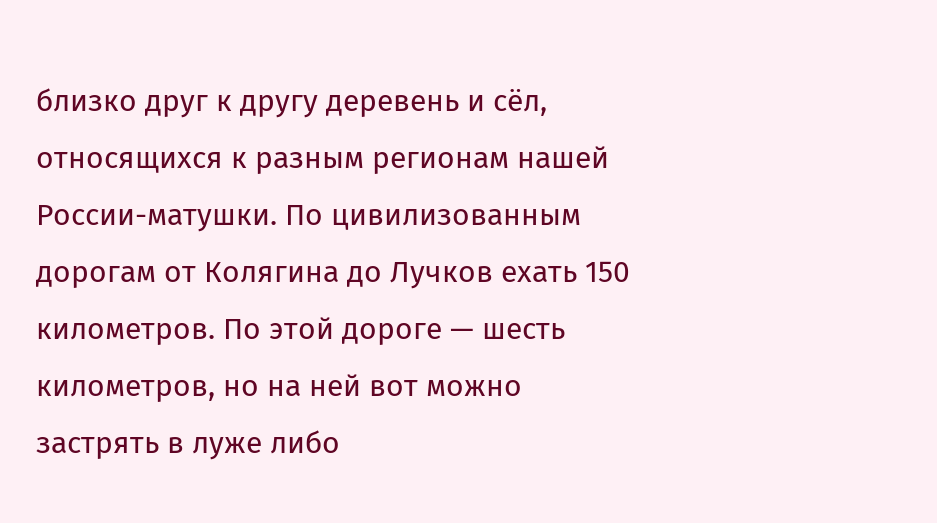близко друг к другу деревень и сёл, относящихся к разным регионам нашей России-матушки. По цивилизованным дорогам от Колягина до Лучков ехать 150 километров. По этой дороге — шесть километров, но на ней вот можно застрять в луже либо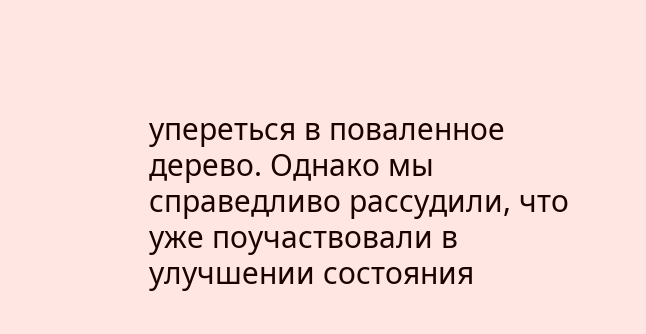упереться в поваленное дерево. Однако мы справедливо рассудили, что уже поучаствовали в улучшении состояния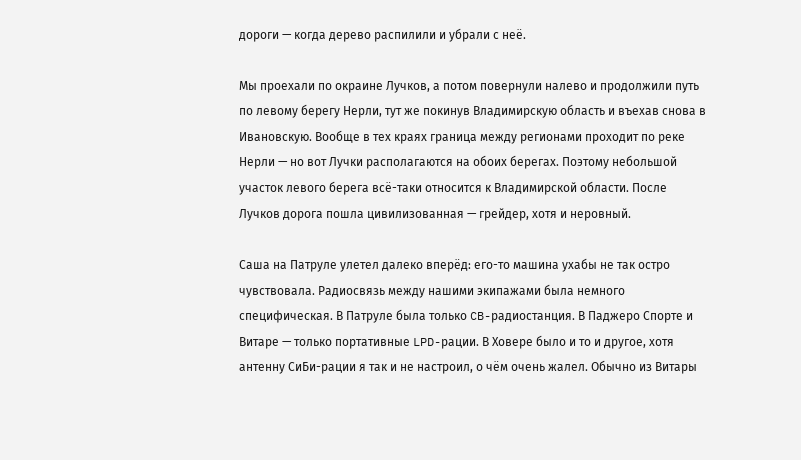дороги — когда дерево распилили и убрали с неё.

Мы проехали по окраине Лучков, а потом повернули налево и продолжили путь по левому берегу Нерли, тут же покинув Владимирскую область и въехав снова в Ивановскую. Вообще в тех краях граница между регионами проходит по реке Нерли — но вот Лучки располагаются на обоих берегах. Поэтому небольшой участок левого берега всё-таки относится к Владимирской области. После Лучков дорога пошла цивилизованная — грейдер, хотя и неровный.

Саша на Патруле улетел далеко вперёд: его-то машина ухабы не так остро чувствовала. Радиосвязь между нашими экипажами была немного специфическая. В Патруле была только CB-радиостанция. В Паджеро Спорте и Витаре — только портативные LPD-рации. В Ховере было и то и другое, хотя антенну СиБи-рации я так и не настроил, о чём очень жалел. Обычно из Витары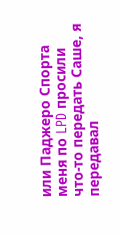или Паджеро Спорта меня по LPD просили что-то передать Саше, я передавал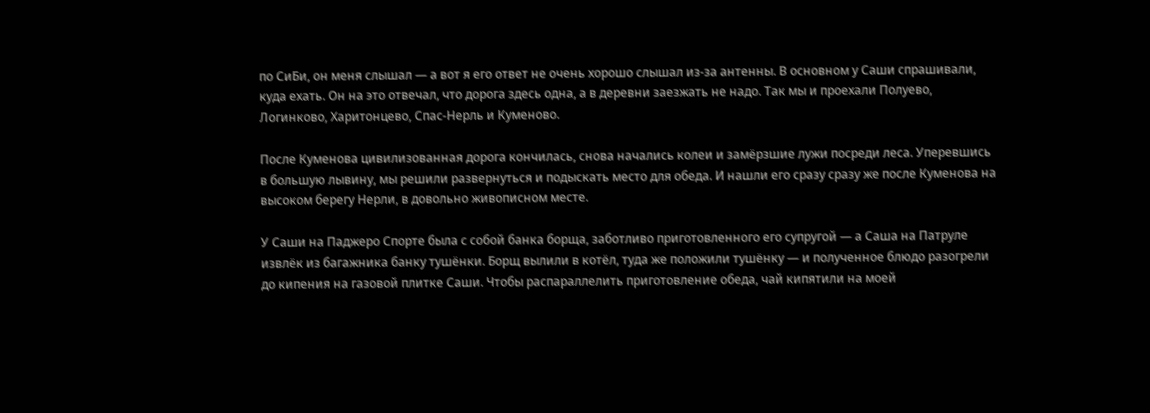по СиБи, он меня слышал — а вот я его ответ не очень хорошо слышал из-за антенны. В основном у Саши спрашивали, куда ехать. Он на это отвечал, что дорога здесь одна, а в деревни заезжать не надо. Так мы и проехали Полуево, Логинково, Харитонцево, Спас-Нерль и Куменово.

После Куменова цивилизованная дорога кончилась, снова начались колеи и замёрзшие лужи посреди леса. Уперевшись в большую лывину, мы решили развернуться и подыскать место для обеда. И нашли его сразу сразу же после Куменова на высоком берегу Нерли, в довольно живописном месте.

У Саши на Паджеро Спорте была с собой банка борща, заботливо приготовленного его супругой — а Саша на Патруле извлёк из багажника банку тушёнки. Борщ вылили в котёл, туда же положили тушёнку — и полученное блюдо разогрели до кипения на газовой плитке Саши. Чтобы распараллелить приготовление обеда, чай кипятили на моей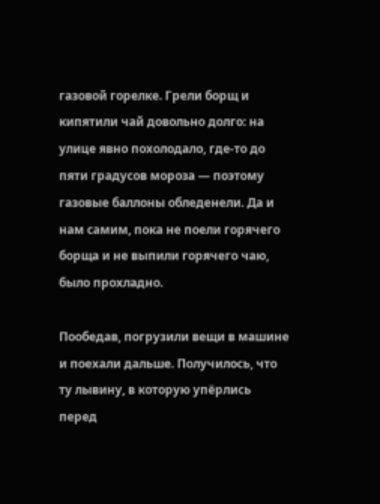газовой горелке. Грели борщ и кипятили чай довольно долго: на улице явно похолодало, где-то до пяти градусов мороза — поэтому газовые баллоны обледенели. Да и нам самим, пока не поели горячего борща и не выпили горячего чаю, было прохладно.

Пообедав, погрузили вещи в машине и поехали дальше. Получилось, что ту лывину, в которую упёрлись перед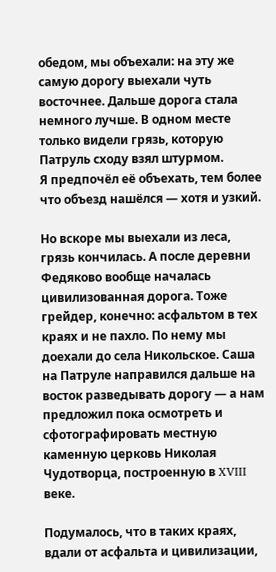обедом, мы объехали: на эту же самую дорогу выехали чуть восточнее. Дальше дорога стала немного лучше. В одном месте только видели грязь, которую Патруль сходу взял штурмом.
Я предпочёл её объехать, тем более что объезд нашёлся — хотя и узкий.

Но вскоре мы выехали из леса, грязь кончилась. А после деревни Федяково вообще началась цивилизованная дорога. Тоже грейдер, конечно: асфальтом в тех краях и не пахло. По нему мы доехали до села Никольское. Саша на Патруле направился дальше на восток разведывать дорогу — а нам предложил пока осмотреть и сфотографировать местную каменную церковь Николая Чудотворца, построенную в XVIII веке.

Подумалось, что в таких краях, вдали от асфальта и цивилизации,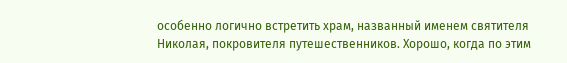особенно логично встретить храм, названный именем святителя Николая, покровителя путешественников. Хорошо, когда по этим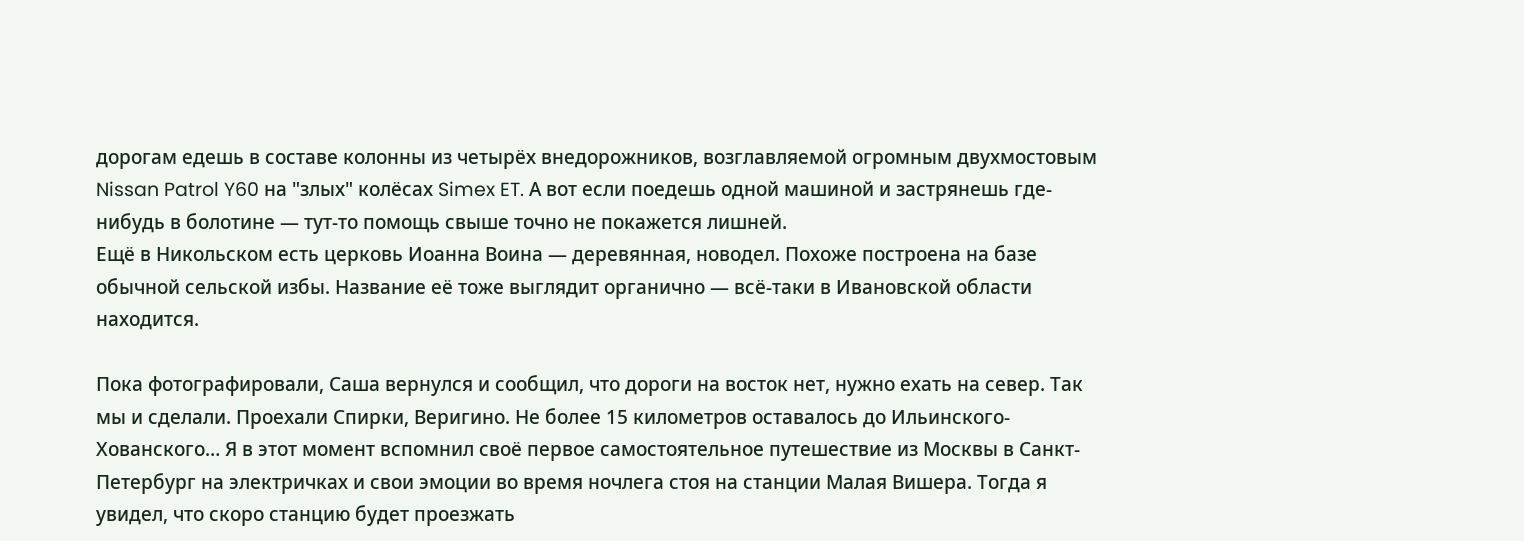дорогам едешь в составе колонны из четырёх внедорожников, возглавляемой огромным двухмостовым Nissan Patrol Y60 на "злых" колёсах Simex ET. А вот если поедешь одной машиной и застрянешь где-нибудь в болотине — тут-то помощь свыше точно не покажется лишней.
Ещё в Никольском есть церковь Иоанна Воина — деревянная, новодел. Похоже построена на базе обычной сельской избы. Название её тоже выглядит органично — всё-таки в Ивановской области находится.

Пока фотографировали, Саша вернулся и сообщил, что дороги на восток нет, нужно ехать на север. Так мы и сделали. Проехали Спирки, Веригино. Не более 15 километров оставалось до Ильинского-Хованского… Я в этот момент вспомнил своё первое самостоятельное путешествие из Москвы в Санкт-Петербург на электричках и свои эмоции во время ночлега стоя на станции Малая Вишера. Тогда я увидел, что скоро станцию будет проезжать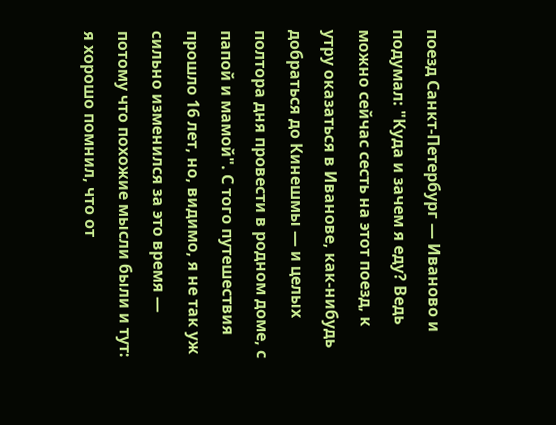поезд Санкт-Петербург — Иваново и подумал: "Куда и зачем я еду? Ведь можно сейчас сесть на этот поезд, к утру оказаться в Иванове, как-нибудь добраться до Кинешмы — и целых полтора дня провести в родном доме, с папой и мамой". С того путешествия прошло 16 лет, но, видимо, я не так уж сильно изменился за это время — потому что похожие мысли были и тут: я хорошо помнил, что от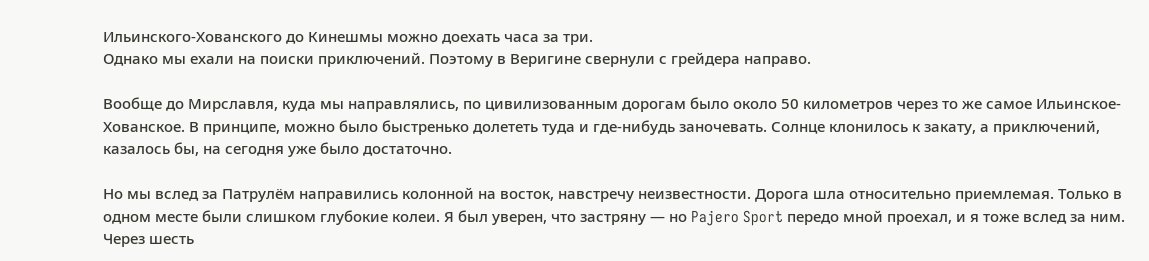Ильинского-Хованского до Кинешмы можно доехать часа за три.
Однако мы ехали на поиски приключений. Поэтому в Веригине свернули с грейдера направо.

Вообще до Мирславля, куда мы направлялись, по цивилизованным дорогам было около 50 километров через то же самое Ильинское-Хованское. В принципе, можно было быстренько долететь туда и где-нибудь заночевать. Солнце клонилось к закату, а приключений, казалось бы, на сегодня уже было достаточно.

Но мы вслед за Патрулём направились колонной на восток, навстречу неизвестности. Дорога шла относительно приемлемая. Только в одном месте были слишком глубокие колеи. Я был уверен, что застряну — но Pajero Sport передо мной проехал, и я тоже вслед за ним. Через шесть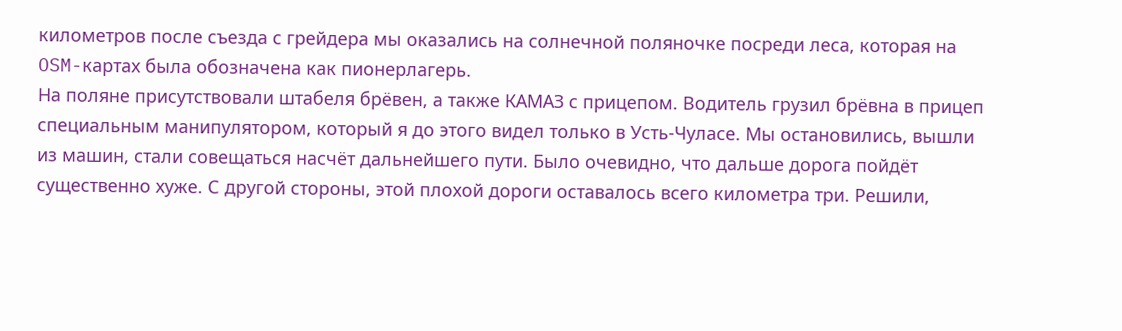километров после съезда с грейдера мы оказались на солнечной поляночке посреди леса, которая на OSM-картах была обозначена как пионерлагерь.
На поляне присутствовали штабеля брёвен, а также КАМАЗ с прицепом. Водитель грузил брёвна в прицеп специальным манипулятором, который я до этого видел только в Усть-Чуласе. Мы остановились, вышли из машин, стали совещаться насчёт дальнейшего пути. Было очевидно, что дальше дорога пойдёт существенно хуже. С другой стороны, этой плохой дороги оставалось всего километра три. Решили,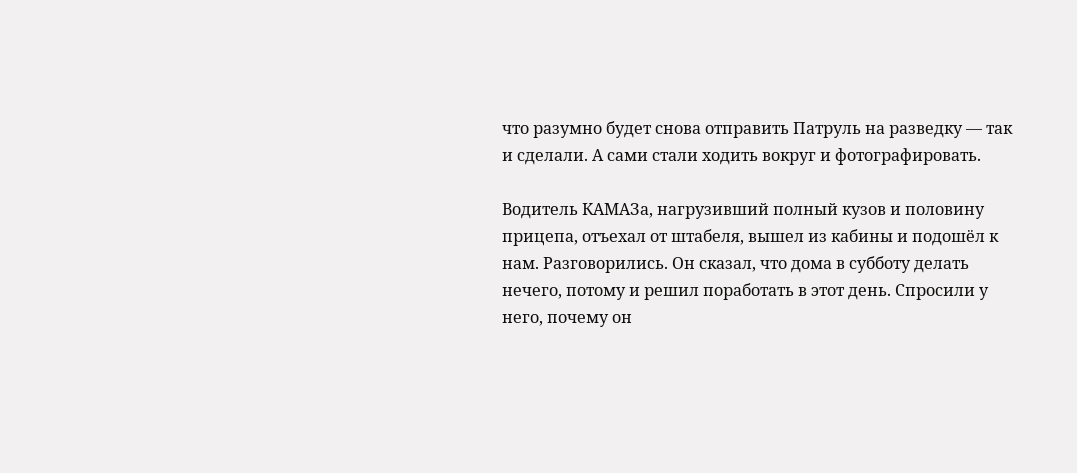что разумно будет снова отправить Патруль на разведку — так и сделали. А сами стали ходить вокруг и фотографировать.

Водитель КАМАЗа, нагрузивший полный кузов и половину прицепа, отъехал от штабеля, вышел из кабины и подошёл к нам. Разговорились. Он сказал, что дома в субботу делать нечего, потому и решил поработать в этот день. Спросили у него, почему он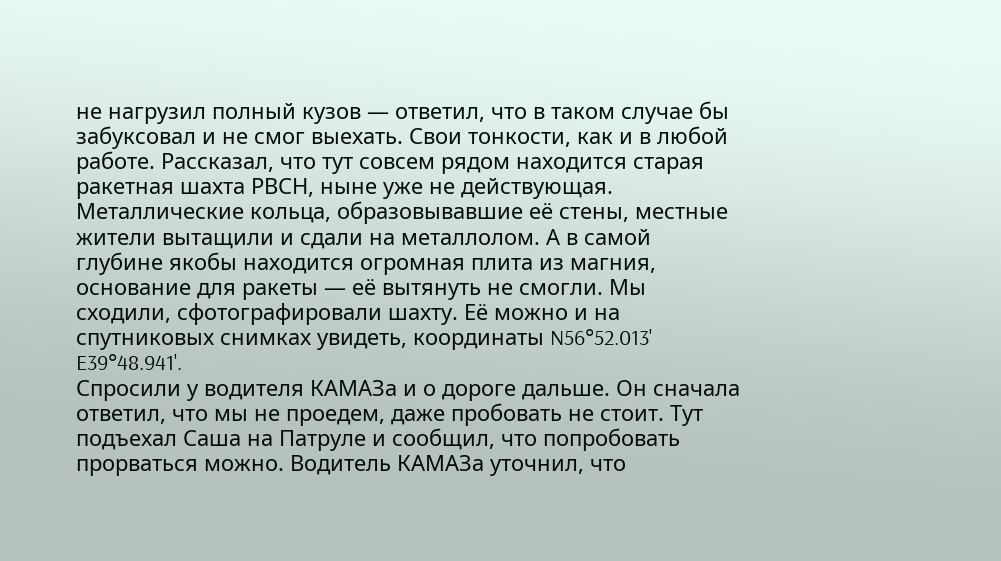не нагрузил полный кузов — ответил, что в таком случае бы забуксовал и не смог выехать. Свои тонкости, как и в любой работе. Рассказал, что тут совсем рядом находится старая ракетная шахта РВСН, ныне уже не действующая. Металлические кольца, образовывавшие её стены, местные жители вытащили и сдали на металлолом. А в самой глубине якобы находится огромная плита из магния, основание для ракеты — её вытянуть не смогли. Мы сходили, сфотографировали шахту. Её можно и на спутниковых снимках увидеть, координаты N56°52.013' E39°48.941'.
Спросили у водителя КАМАЗа и о дороге дальше. Он сначала ответил, что мы не проедем, даже пробовать не стоит. Тут подъехал Саша на Патруле и сообщил, что попробовать прорваться можно. Водитель КАМАЗа уточнил, что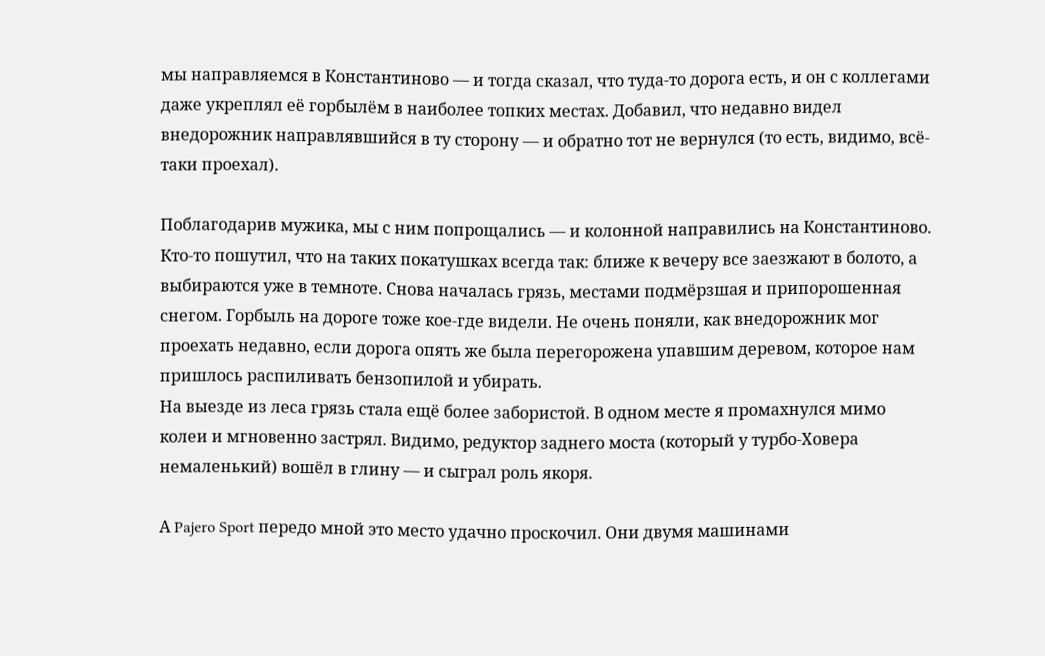мы направляемся в Константиново — и тогда сказал, что туда-то дорога есть, и он с коллегами даже укреплял её горбылём в наиболее топких местах. Добавил, что недавно видел внедорожник направлявшийся в ту сторону — и обратно тот не вернулся (то есть, видимо, всё-таки проехал).

Поблагодарив мужика, мы с ним попрощались — и колонной направились на Константиново. Кто-то пошутил, что на таких покатушках всегда так: ближе к вечеру все заезжают в болото, а выбираются уже в темноте. Снова началась грязь, местами подмёрзшая и припорошенная снегом. Горбыль на дороге тоже кое-где видели. Не очень поняли, как внедорожник мог проехать недавно, если дорога опять же была перегорожена упавшим деревом, которое нам пришлось распиливать бензопилой и убирать.
На выезде из леса грязь стала ещё более забористой. В одном месте я промахнулся мимо колеи и мгновенно застрял. Видимо, редуктор заднего моста (который у турбо-Ховера немаленький) вошёл в глину — и сыграл роль якоря.

А Pajero Sport передо мной это место удачно проскочил. Они двумя машинами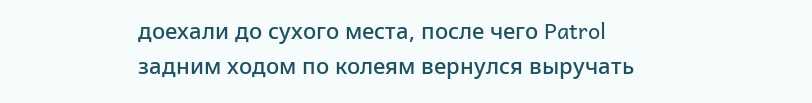доехали до сухого места, после чего Patrol задним ходом по колеям вернулся выручать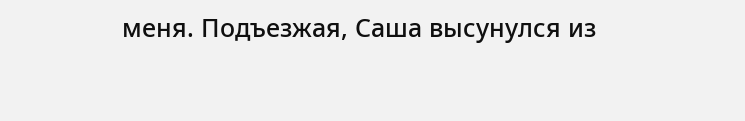меня. Подъезжая, Саша высунулся из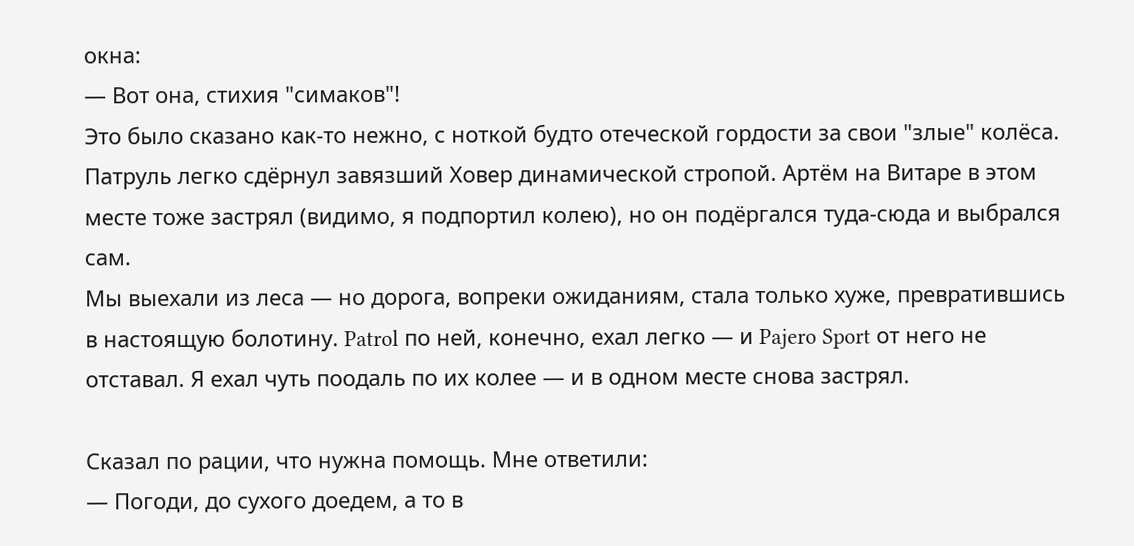окна:
— Вот она, стихия "симаков"!
Это было сказано как-то нежно, с ноткой будто отеческой гордости за свои "злые" колёса. Патруль легко сдёрнул завязший Ховер динамической стропой. Артём на Витаре в этом месте тоже застрял (видимо, я подпортил колею), но он подёргался туда-сюда и выбрался сам.
Мы выехали из леса — но дорога, вопреки ожиданиям, стала только хуже, превратившись в настоящую болотину. Patrol по ней, конечно, ехал легко — и Pajero Sport от него не отставал. Я ехал чуть поодаль по их колее — и в одном месте снова застрял.

Сказал по рации, что нужна помощь. Мне ответили:
— Погоди, до сухого доедем, а то в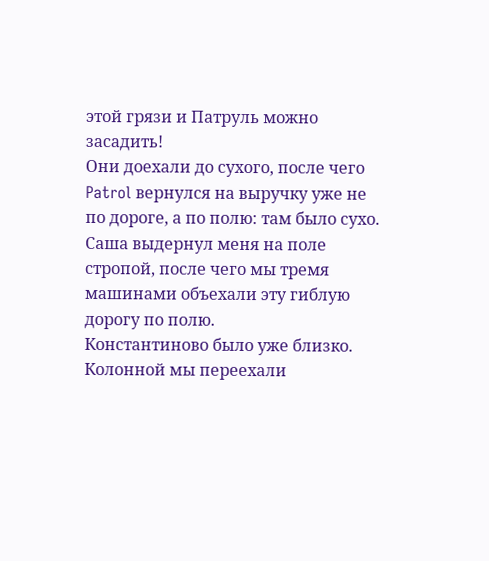этой грязи и Патруль можно засадить!
Они доехали до сухого, после чего Patrol вернулся на выручку уже не по дороге, а по полю: там было сухо. Саша выдернул меня на поле стропой, после чего мы тремя машинами объехали эту гиблую дорогу по полю.
Константиново было уже близко. Колонной мы переехали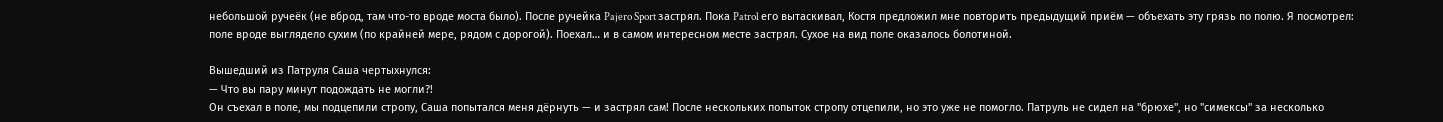небольшой ручеёк (не вброд, там что-то вроде моста было). После ручейка Pajero Sport застрял. Пока Patrol его вытаскивал, Костя предложил мне повторить предыдущий приём — объехать эту грязь по полю. Я посмотрел: поле вроде выглядело сухим (по крайней мере, рядом с дорогой). Поехал… и в самом интересном месте застрял. Сухое на вид поле оказалось болотиной.

Вышедший из Патруля Саша чертыхнулся:
— Что вы пару минут подождать не могли?!
Он съехал в поле, мы подцепили стропу, Саша попытался меня дёрнуть — и застрял сам! После нескольких попыток стропу отцепили, но это уже не помогло. Патруль не сидел на "брюхе", но "симексы" за несколько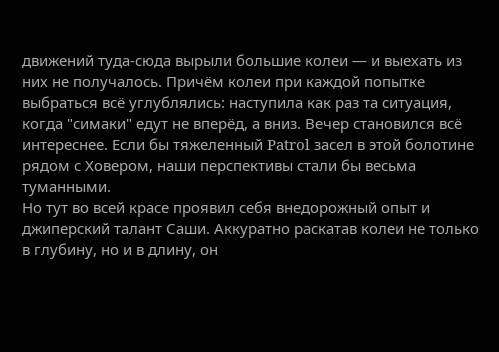движений туда-сюда вырыли большие колеи — и выехать из них не получалось. Причём колеи при каждой попытке выбраться всё углублялись: наступила как раз та ситуация, когда "симаки" едут не вперёд, а вниз. Вечер становился всё интереснее. Если бы тяжеленный Patrol засел в этой болотине рядом с Ховером, наши перспективы стали бы весьма туманными.
Но тут во всей красе проявил себя внедорожный опыт и джиперский талант Саши. Аккуратно раскатав колеи не только в глубину, но и в длину, он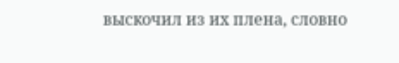выскочил из их плена, словно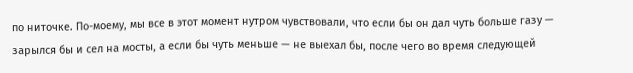по ниточке. По-моему, мы все в этот момент нутром чувствовали, что если бы он дал чуть больше газу — зарылся бы и сел на мосты, а если бы чуть меньше — не выехал бы, после чего во время следующей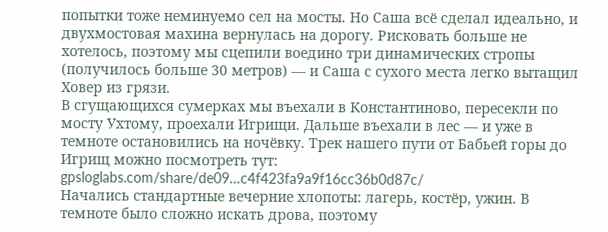попытки тоже неминуемо сел на мосты. Но Саша всё сделал идеально, и двухмостовая махина вернулась на дорогу. Рисковать больше не хотелось, поэтому мы сцепили воедино три динамических стропы (получилось больше 30 метров) — и Саша с сухого места легко вытащил Ховер из грязи.
В сгущающихся сумерках мы въехали в Константиново, пересекли по мосту Ухтому, проехали Игрищи. Дальше въехали в лес — и уже в темноте остановились на ночёвку. Трек нашего пути от Бабьей горы до Игрищ можно посмотреть тут: gpsloglabs.com/share/de09…c4f423fa9a9f16cc36b0d87c/
Начались стандартные вечерние хлопоты: лагерь, костёр, ужин. В темноте было сложно искать дрова, поэтому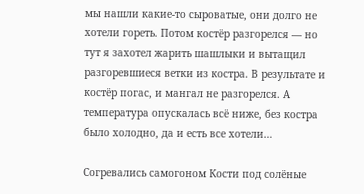мы нашли какие-то сыроватые, они долго не хотели гореть. Потом костёр разгорелся — но тут я захотел жарить шашлыки и вытащил разгоревшиеся ветки из костра. В результате и костёр погас, и мангал не разгорелся. А температура опускалась всё ниже, без костра было холодно, да и есть все хотели…

Согревались самогоном Кости под солёные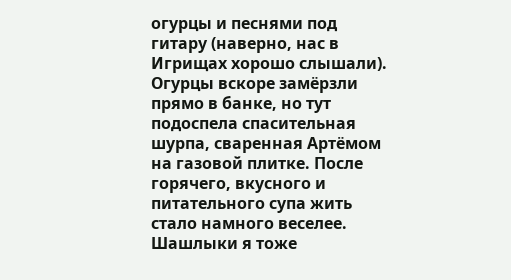огурцы и песнями под гитару (наверно, нас в Игрищах хорошо слышали). Огурцы вскоре замёрзли прямо в банке, но тут подоспела спасительная шурпа, сваренная Артёмом на газовой плитке. После горячего, вкусного и питательного супа жить стало намного веселее. Шашлыки я тоже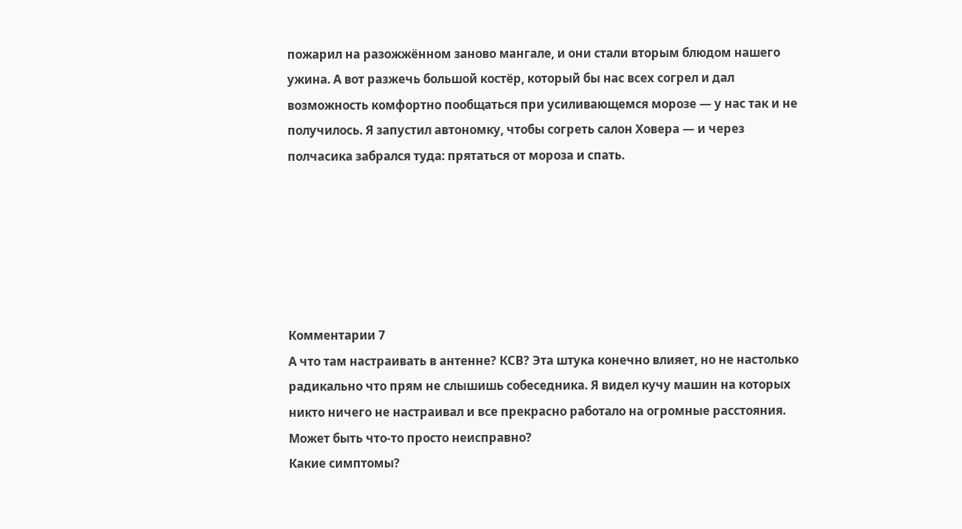пожарил на разожжённом заново мангале, и они стали вторым блюдом нашего ужина. А вот разжечь большой костёр, который бы нас всех согрел и дал возможность комфортно пообщаться при усиливающемся морозе — у нас так и не получилось. Я запустил автономку, чтобы согреть салон Ховера — и через полчасика забрался туда: прятаться от мороза и спать.






Комментарии 7
А что там настраивать в антенне? КСВ? Эта штука конечно влияет, но не настолько радикально что прям не слышишь собеседника. Я видел кучу машин на которых никто ничего не настраивал и все прекрасно работало на огромные расстояния. Может быть что-то просто неисправно?
Какие симптомы?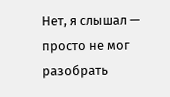Нет, я слышал — просто не мог разобрать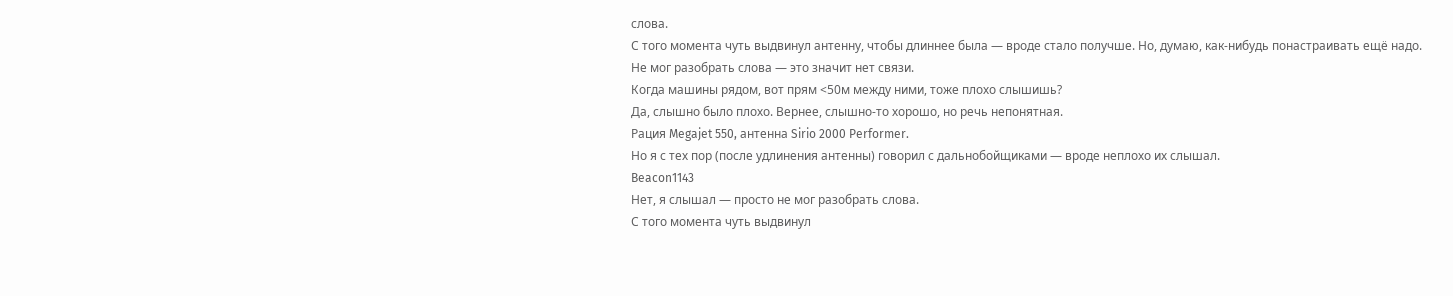слова.
С того момента чуть выдвинул антенну, чтобы длиннее была — вроде стало получше. Но, думаю, как-нибудь понастраивать ещё надо.
Не мог разобрать слова — это значит нет связи.
Когда машины рядом, вот прям <50м между ними, тоже плохо слышишь?
Да, слышно было плохо. Вернее, слышно-то хорошо, но речь непонятная.
Рация Megajet 550, антенна Sirio 2000 Performer.
Но я с тех пор (после удлинения антенны) говорил с дальнобойщиками — вроде неплохо их слышал.
Beacon1143
Нет, я слышал — просто не мог разобрать слова.
С того момента чуть выдвинул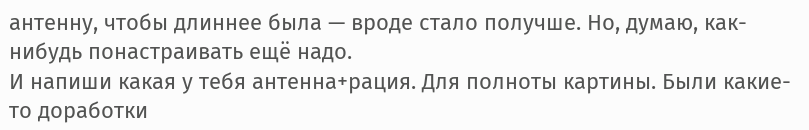антенну, чтобы длиннее была — вроде стало получше. Но, думаю, как-нибудь понастраивать ещё надо.
И напиши какая у тебя антенна+рация. Для полноты картины. Были какие-то доработки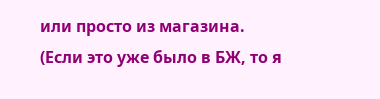или просто из магазина.
(Если это уже было в БЖ, то я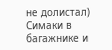не долистал)
Симаки в багажнике и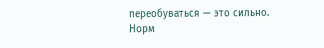переобуваться — это сильно.
Норм